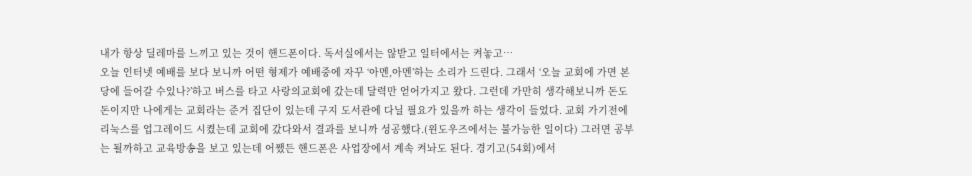내가 항상 딜레마를 느끼고 있는 것이 핸드폰이다. 독서실에서는 않받고 일터에서는 켜놓고…
오늘 인터넷 예배를 보다 보니까 어떤 형제가 예배중에 자꾸 ‘아멘,아멘’하는 소리가 드린다. 그래서 ‘오늘 교회에 가면 본당에 들어갈 수있나?’하고 버스를 타고 사랑의교회에 갔는데 달력만 얻어가지고 왔다. 그런데 가만히 생각해보니까 돈도 돈이지만 나에게는 교회라는 준거 집단이 있는데 구지 도서관에 다닐 필요가 있을까 하는 생각이 들었다. 교회 가기전에 리눅스를 업그레이드 시켰는데 교회에 갔다와서 결과를 보니까 성공했다.(윈도우즈에서는 불가능한 일이다) 그러면 공부는 될까하고 교육방송을 보고 있는데 어쨌든 핸드폰은 사업장에서 계속 켜놔도 된다. 경기고(54회)에서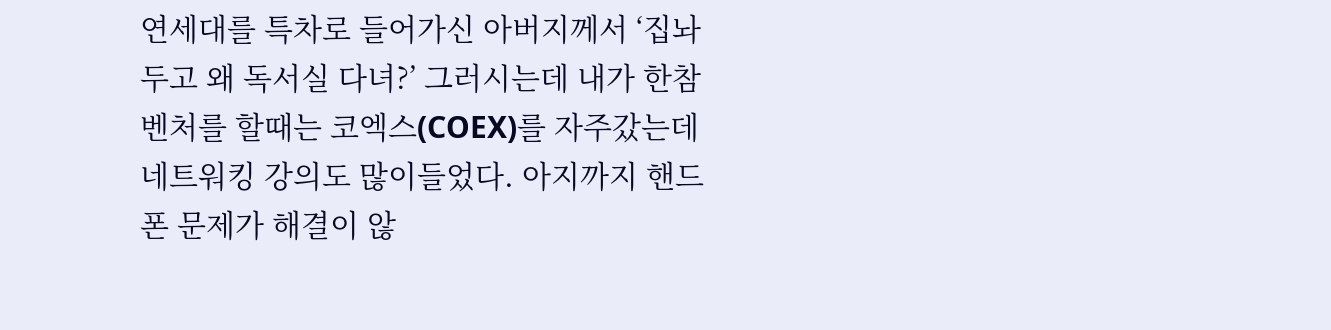연세대를 특차로 들어가신 아버지께서 ‘집놔두고 왜 독서실 다녀?’ 그러시는데 내가 한참 벤처를 할때는 코엑스(COEX)를 자주갔는데 네트워킹 강의도 많이들었다. 아지까지 핸드폰 문제가 해결이 않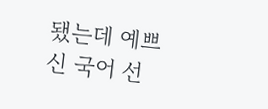됐는데 예쁘신 국어 선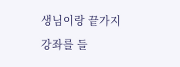생님이랑 끝가지 강좌를 들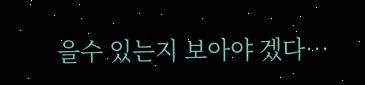을수 있는지 보아야 겠다…